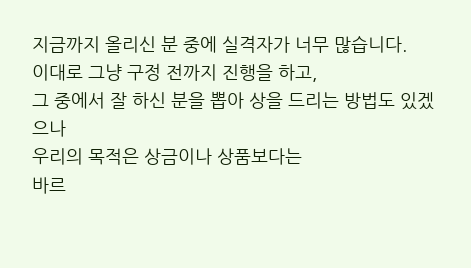지금까지 올리신 분 중에 실격자가 너무 많습니다.
이대로 그냥 구정 전까지 진행을 하고,
그 중에서 잘 하신 분을 뽑아 상을 드리는 방법도 있겠으나
우리의 목적은 상금이나 상품보다는
바르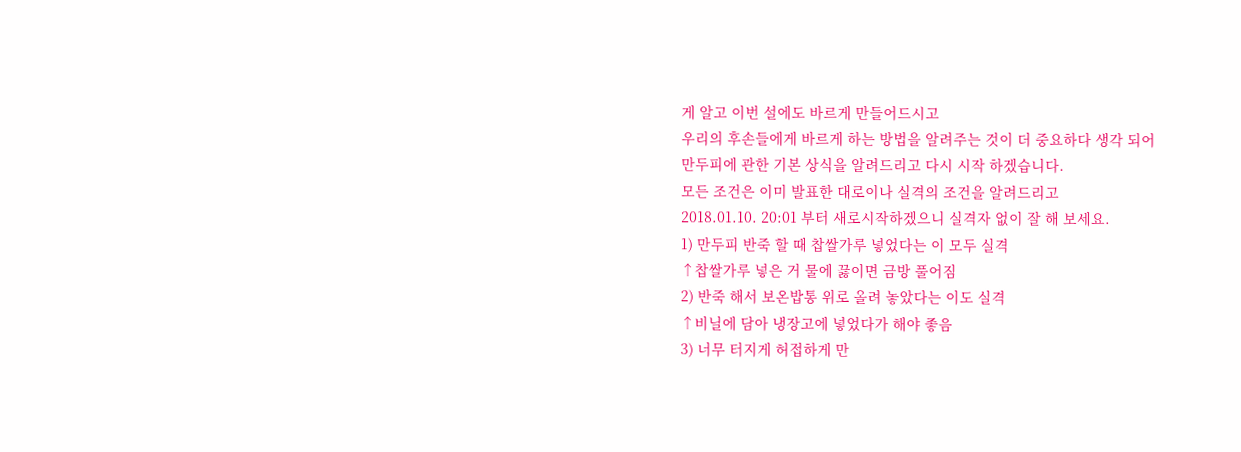게 알고 이번 설에도 바르게 만들어드시고
우리의 후손들에게 바르게 하는 방법을 알려주는 것이 더 중요하다 생각 되어
만두피에 관한 기본 상식을 알려드리고 다시 시작 하겠습니다.
모든 조건은 이미 발표한 대로이나 실격의 조건을 알려드리고
2018.01.10. 20:01 부터 새로시작하겠으니 실격자 없이 잘 해 보세요.
1) 만두피 반죽 할 때 찹쌀가루 넣었다는 이 모두 실격
↑찹쌀가루 넣은 거 물에 끓이면 금방 풀어짐
2) 반죽 해서 보온밥통 위로 올려 놓았다는 이도 실격
↑비닐에 담아 냉장고에 넣었다가 해야 좋음
3) 너무 터지게 허접하게 만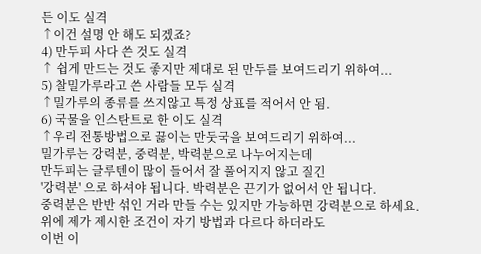든 이도 실격
↑이건 설명 안 해도 되겠죠?
4) 만두피 사다 쓴 것도 실격
↑ 쉽게 만드는 것도 좋지만 제대로 된 만두를 보여드리기 위하여...
5) 찰밀가루라고 쓴 사람들 모두 실격
↑밀가루의 종류를 쓰지않고 특정 상표를 적어서 안 됨.
6) 국물을 인스탄트로 한 이도 실격
↑우리 전통방법으로 끓이는 만둣국을 보여드리기 위하여...
밀가루는 강력분, 중력분, 박력분으로 나누어지는데
만두피는 글루텐이 많이 들어서 잘 풀어지지 않고 질긴
'강력분' 으로 하셔야 됩니다. 박력분은 끈기가 없어서 안 됩니다.
중력분은 반반 섞인 거라 만들 수는 있지만 가능하면 강력분으로 하세요.
위에 제가 제시한 조건이 자기 방법과 다르다 하더라도
이번 이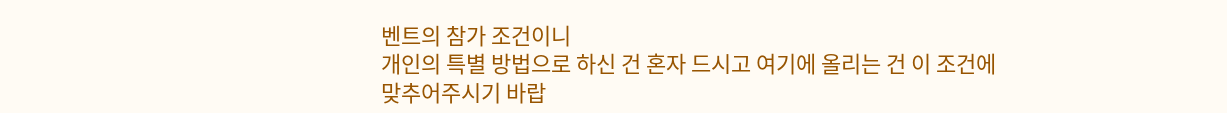벤트의 참가 조건이니
개인의 특별 방법으로 하신 건 혼자 드시고 여기에 올리는 건 이 조건에
맞추어주시기 바랍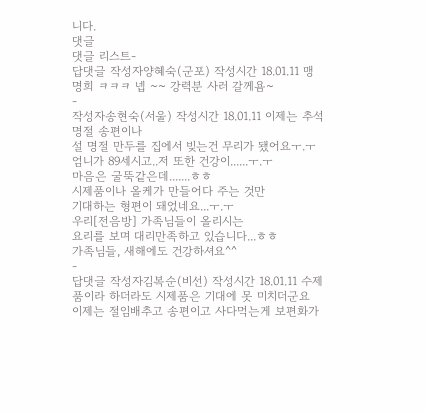니다.
댓글
댓글 리스트-
답댓글 작성자양혜숙(군포) 작성시간 18.01.11 맹명희 ㅋㅋㅋ 넵 ~~ 강력분 사러 갈께욤~
-
작성자송현숙(서울) 작성시간 18.01.11 이제는 추석명절 송편이나
설 명절 만두를 집에서 빚는건 무리가 됐어요ㅜ.ㅜ
엄니가 89세시고..저 또한 건강이......ㅜ.ㅜ
마음은 굴뚝같은데.......ㅎㅎ
시제품이나 올케가 만들어다 주는 것만
기대하는 형편이 돼었네요...ㅜ.ㅜ
우리[전음방] 가족님들이 올리시는
요리를 보며 대리만족하고 있습니다...ㅎㅎ
가족님들, 새해에도 건강하셔요^^
-
답댓글 작성자김복순(비선) 작성시간 18.01.11 수제품이라 하더라도 시제품은 기대에 못 미치더군요
이제는 절임배추고 송편이고 사다먹는게 보편화가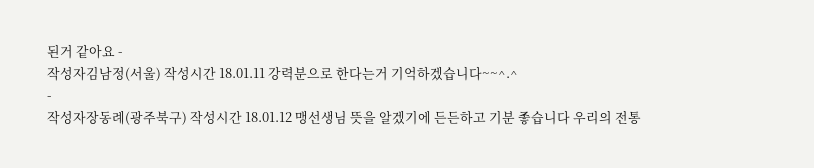된거 같아요 -
작성자김남정(서울) 작성시간 18.01.11 강력분으로 한다는거 기억하겠습니다~~^.^
-
작성자장동례(광주북구) 작성시간 18.01.12 맹선생님 뜻을 알겠기에 든든하고 기분 좋습니다 우리의 전통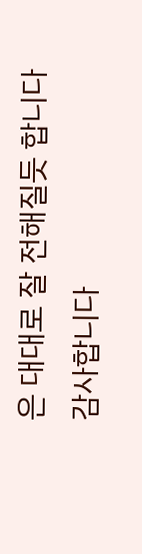은 대대로 잘 전해질듯 합니다
감사합니다